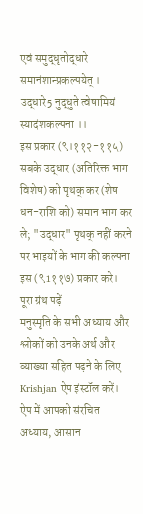एवं समुद्धृतोद्धारे समानंशान्प्रकल्पयेत् ।
उद्धारे5 नुद्धुते त्वेषामियं स्यादंशकल्पना ।।
इस प्रकार (९।११२-११५) सबके उद्धार (अतिरिक्त भाग विशेष) को पृथक् कर (शेष धन-राशि को) समान भाग कर ले; "उद्धार" पृथक् नहीं करने पर भाइयों के भाग की कल्पना इस (९1११७) प्रकार करे।
पूरा ग्रंथ पढ़ें
मनुस्मृति के सभी अध्याय और श्लोकों को उनके अर्थ और व्याख्या सहित पढ़ने के लिए Krishjan ऐप इंस्टॉल करें। ऐप में आपको संरचित अध्याय, आसान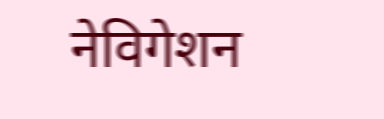नेविगेशन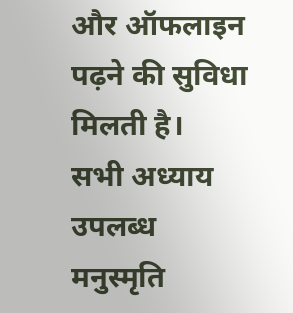और ऑफलाइन पढ़ने की सुविधा मिलती है।
सभी अध्याय उपलब्ध
मनुस्मृति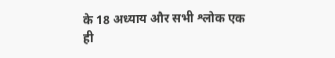के 18 अध्याय और सभी श्लोक एक ही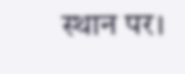स्थान पर।